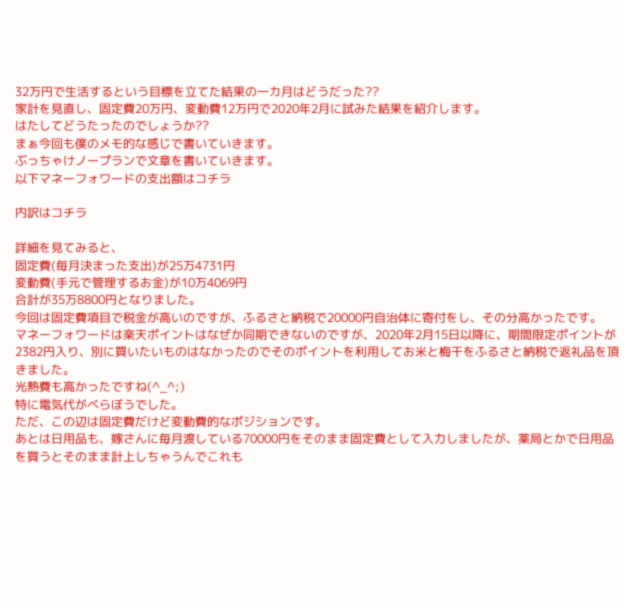32万円で生活するという目標を立てた結果の一カ月はどうだった??
家計を見直し、固定費20万円、変動費12万円で2020年2月に試みた結果を紹介します。
はたしてどうたったのでしょうか??
まぁ今回も僕のメモ的な感じで書いていきます。
ぶっちゃけノープランで文章を書いていきます。
以下マネーフォワードの支出額はコチラ

内訳はコチラ

詳細を見てみると、
固定費(毎月決まった支出)が25万4731円
変動費(手元で管理するお金)が10万4069円
合計が35万8800円となりました。
今回は固定費項目で税金が高いのですが、ふるさと納税で20000円自治体に寄付をし、その分高かったです。
マネーフォワードは楽天ポイントはなぜか同期できないのですが、2020年2月15日以降に、期間限定ポイントが2382円入り、別に買いたいものはなかったのでそのポイントを利用してお米と梅干をふるさと納税で返礼品を頂きました。
光熱費も高かったですね(^_^;)
特に電気代がべらぼうでした。
ただ、この辺は固定費だけど変動費的なポジションです。
あとは日用品も、嫁さんに毎月渡している70000円をそのまま固定費として入力しましたが、薬局とかで日用品を買うとそのまま計上しちゃうんでこれも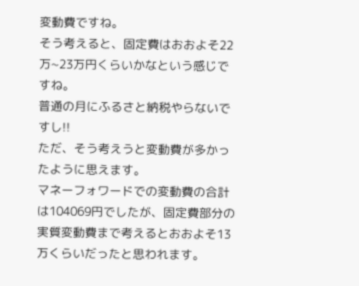変動費ですね。
そう考えると、固定費はおおよそ22万~23万円くらいかなという感じですね。
普通の月にふるさと納税やらないですし!!
ただ、そう考えうと変動費が多かったように思えます。
マネーフォワードでの変動費の合計は104069円でしたが、固定費部分の実質変動費まで考えるとおおよそ13万くらいだったと思われます。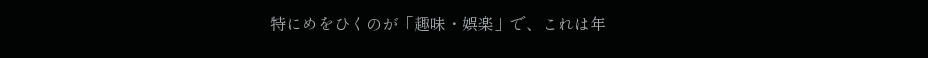特にめをひくのが「趣味・娯楽」で、これは年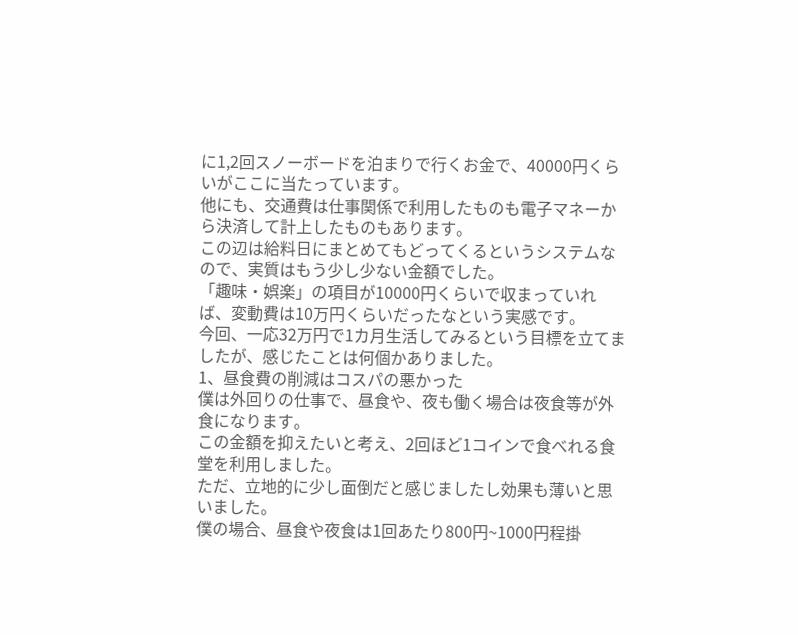に1,2回スノーボードを泊まりで行くお金で、40000円くらいがここに当たっています。
他にも、交通費は仕事関係で利用したものも電子マネーから決済して計上したものもあります。
この辺は給料日にまとめてもどってくるというシステムなので、実質はもう少し少ない金額でした。
「趣味・娯楽」の項目が10000円くらいで収まっていれば、変動費は10万円くらいだったなという実感です。
今回、一応32万円で1カ月生活してみるという目標を立てましたが、感じたことは何個かありました。
1、昼食費の削減はコスパの悪かった
僕は外回りの仕事で、昼食や、夜も働く場合は夜食等が外食になります。
この金額を抑えたいと考え、2回ほど1コインで食べれる食堂を利用しました。
ただ、立地的に少し面倒だと感じましたし効果も薄いと思いました。
僕の場合、昼食や夜食は1回あたり800円~1000円程掛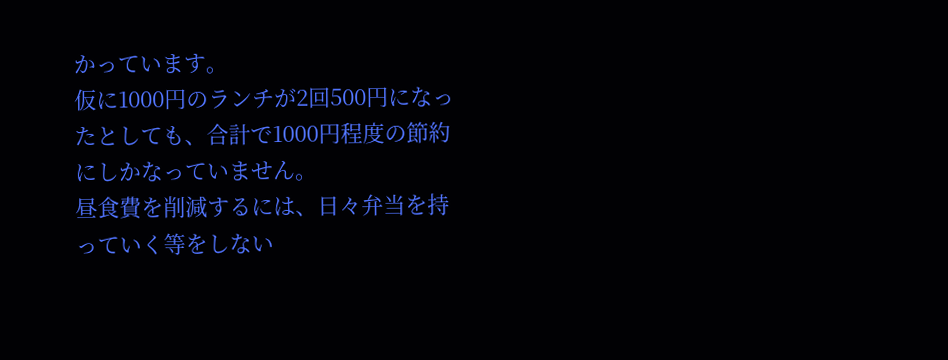かっています。
仮に1000円のランチが2回500円になったとしても、合計で1000円程度の節約にしかなっていません。
昼食費を削減するには、日々弁当を持っていく等をしない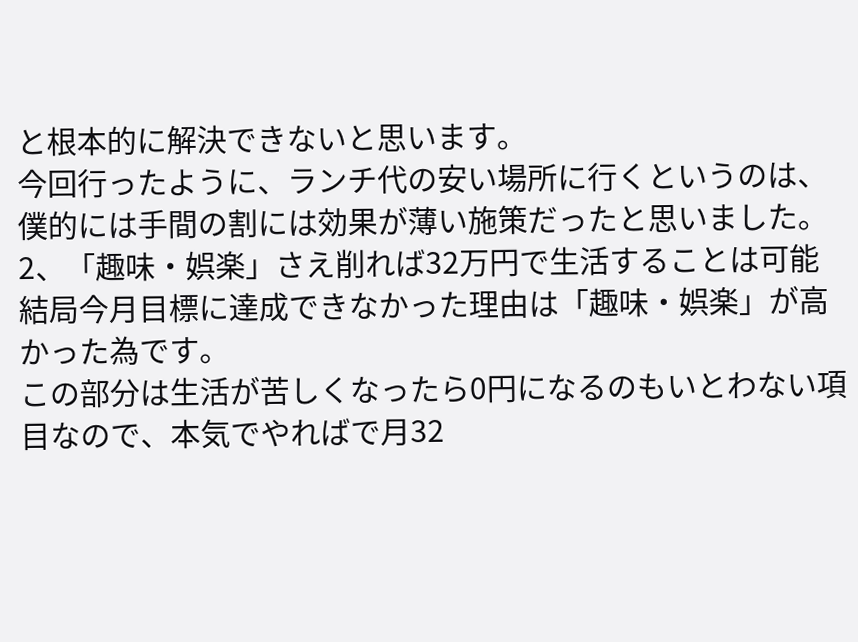と根本的に解決できないと思います。
今回行ったように、ランチ代の安い場所に行くというのは、僕的には手間の割には効果が薄い施策だったと思いました。
2、「趣味・娯楽」さえ削れば32万円で生活することは可能
結局今月目標に達成できなかった理由は「趣味・娯楽」が高かった為です。
この部分は生活が苦しくなったら0円になるのもいとわない項目なので、本気でやればで月32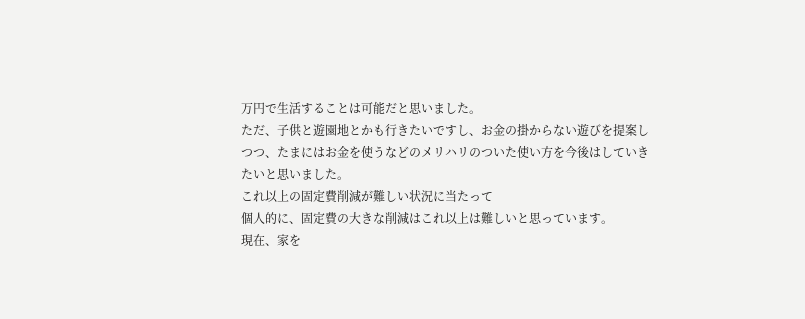万円で生活することは可能だと思いました。
ただ、子供と遊園地とかも行きたいですし、お金の掛からない遊びを提案しつつ、たまにはお金を使うなどのメリハリのついた使い方を今後はしていきたいと思いました。
これ以上の固定費削減が難しい状況に当たって
個人的に、固定費の大きな削減はこれ以上は難しいと思っています。
現在、家を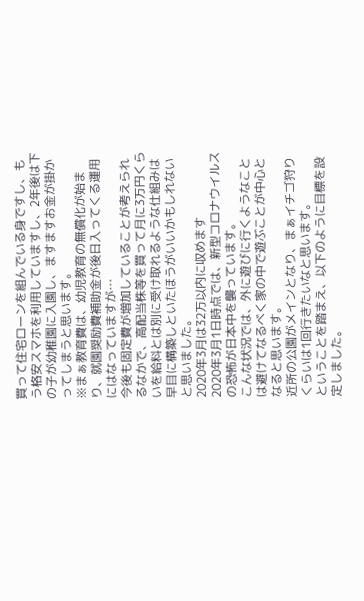買って住宅ローンを組んでいる身ですし、もう格安スマホを利用していますし、2年後は下の子が幼稚園に入園し、ますますお金が掛かってしまうと思います。
※まぁ教育費は、幼児教育の無償化が始まり、就園奨励費補助金が後日入ってくる運用にはなっていますが…
今後も固定費が増加していることが考えられるなかで、高配当株等を買って月に3万円くらいを給料とは別に受け取れるような仕組みは早目に構築しといたほうがいいかもしれないと思いました。
2020年3月は32万以内に収めます
2020年3月1日時点では、新型コロナウイルスの恐怖が日本中を襲っています。
こんな状況では、外に遊びに行くようなことは避けてなるべく家の中で遊ぶことが中心となると思います。
近所の公園がメインとなり、まぁイチゴ狩りくらいは1回行きたいなと思います。
ということを踏まえ、以下のように目標を設定しました。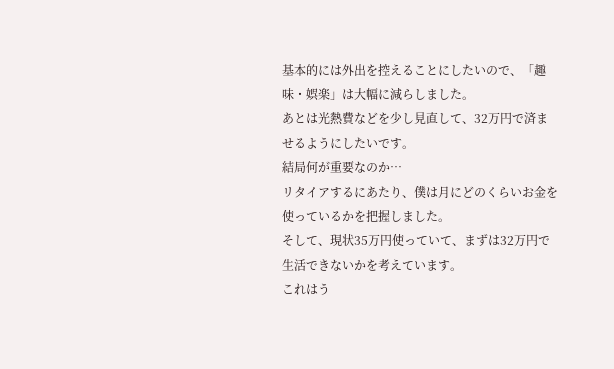基本的には外出を控えることにしたいので、「趣味・娯楽」は大幅に減らしました。
あとは光熱費などを少し見直して、32万円で済ませるようにしたいです。
結局何が重要なのか…
リタイアするにあたり、僕は月にどのくらいお金を使っているかを把握しました。
そして、現状35万円使っていて、まずは32万円で生活できないかを考えています。
これはう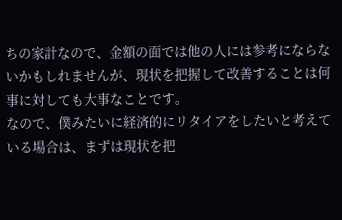ちの家計なので、金額の面では他の人には参考にならないかもしれませんが、現状を把握して改善することは何事に対しても大事なことです。
なので、僕みたいに経済的にリタイアをしたいと考えている場合は、まずは現状を把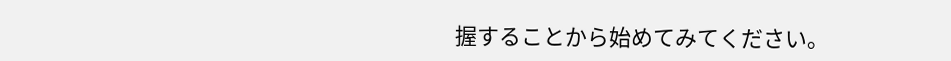握することから始めてみてください。